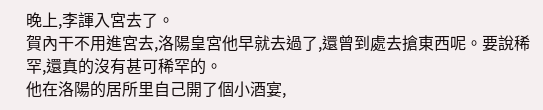晚上,李諢入宮去了。
賀內干不用進宮去,洛陽皇宮他早就去過了,還曾到處去搶東西呢。要說稀罕,還真的沒有甚可稀罕的。
他在洛陽的居所里自己開了個小酒宴,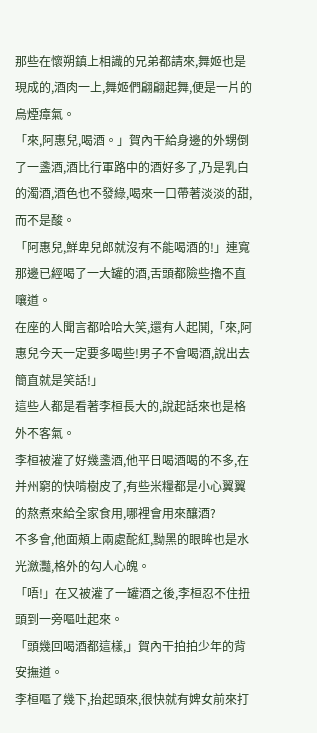那些在懷朔鎮上相識的兄弟都請來,舞姬也是現成的,酒肉一上,舞姬們翩翩起舞,便是一片的烏煙瘴氣。
「來,阿惠兒,喝酒。」賀內干給身邊的外甥倒了一盞酒,酒比行軍路中的酒好多了,乃是乳白的濁酒,酒色也不發綠,喝來一口帶著淡淡的甜,而不是酸。
「阿惠兒,鮮卑兒郎就沒有不能喝酒的!」連寬那邊已經喝了一大罐的酒,舌頭都險些擼不直嚷道。
在座的人聞言都哈哈大笑,還有人起鬨,「來,阿惠兒今天一定要多喝些!男子不會喝酒,說出去簡直就是笑話!」
這些人都是看著李桓長大的,說起話來也是格外不客氣。
李桓被灌了好幾盞酒,他平日喝酒喝的不多,在并州窮的快啃樹皮了,有些米糧都是小心翼翼的熬煮來給全家食用,哪裡會用來釀酒?
不多會,他面頰上兩處酡紅,黝黑的眼眸也是水光瀲灩,格外的勾人心魄。
「唔!」在又被灌了一罐酒之後,李桓忍不住扭頭到一旁嘔吐起來。
「頭幾回喝酒都這樣,」賀內干拍拍少年的背安撫道。
李桓嘔了幾下,抬起頭來,很快就有婢女前來打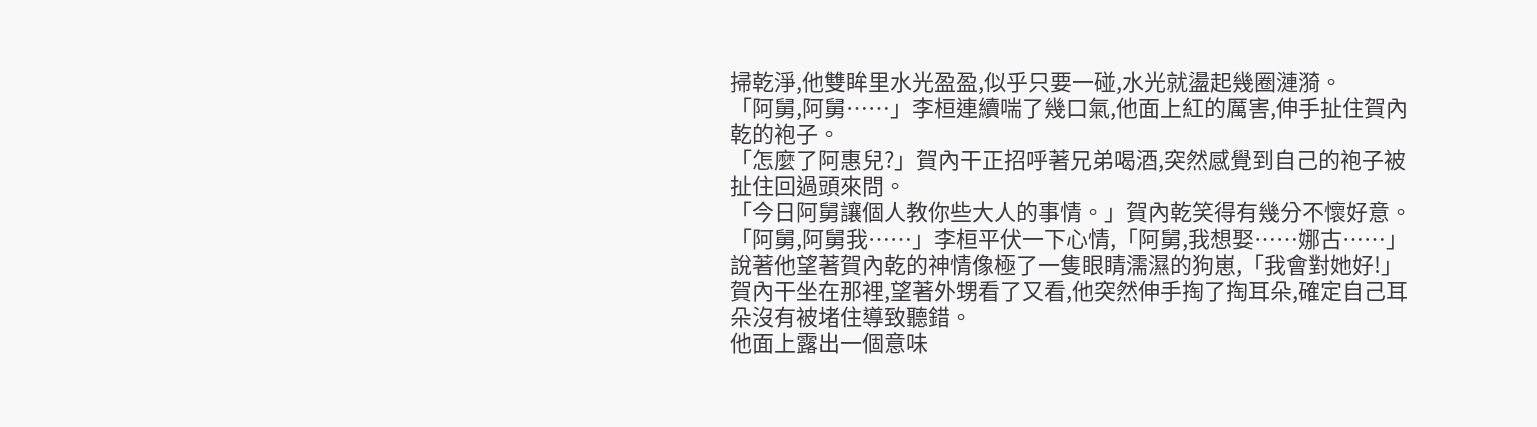掃乾淨,他雙眸里水光盈盈,似乎只要一碰,水光就盪起幾圈漣漪。
「阿舅,阿舅……」李桓連續喘了幾口氣,他面上紅的厲害,伸手扯住賀內乾的袍子。
「怎麼了阿惠兒?」賀內干正招呼著兄弟喝酒,突然感覺到自己的袍子被扯住回過頭來問。
「今日阿舅讓個人教你些大人的事情。」賀內乾笑得有幾分不懷好意。
「阿舅,阿舅我……」李桓平伏一下心情,「阿舅,我想娶……娜古……」說著他望著賀內乾的神情像極了一隻眼睛濡濕的狗崽,「我會對她好!」
賀內干坐在那裡,望著外甥看了又看,他突然伸手掏了掏耳朵,確定自己耳朵沒有被堵住導致聽錯。
他面上露出一個意味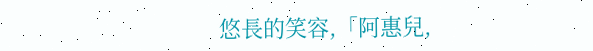悠長的笑容,「阿惠兒,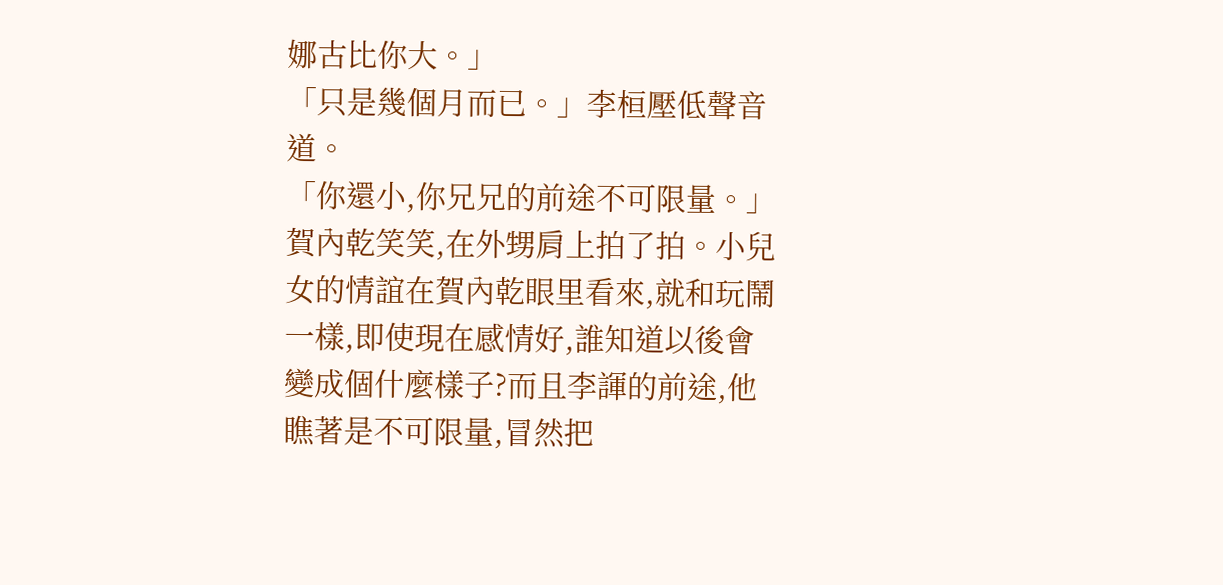娜古比你大。」
「只是幾個月而已。」李桓壓低聲音道。
「你還小,你兄兄的前途不可限量。」賀內乾笑笑,在外甥肩上拍了拍。小兒女的情誼在賀內乾眼里看來,就和玩鬧一樣,即使現在感情好,誰知道以後會變成個什麼樣子?而且李諢的前途,他瞧著是不可限量,冒然把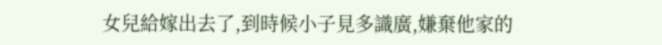女兒給嫁出去了,到時候小子見多識廣,嫌棄他家的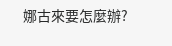娜古來要怎麼辦?